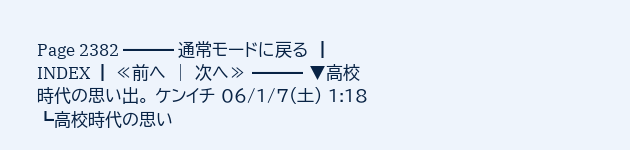Page 2382 ━━━ 通常モードに戻る ┃ INDEX ┃ ≪前へ │ 次へ≫ ━━━ ▼高校時代の思い出。 ケンイチ 06/1/7(土) 1:18 ┗高校時代の思い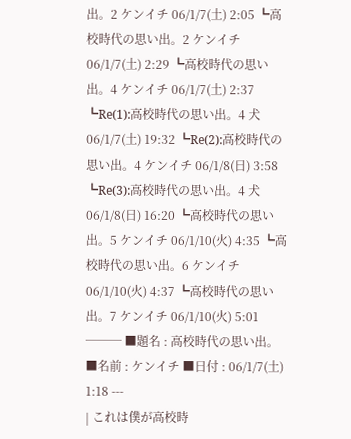出。2 ケンイチ 06/1/7(土) 2:05 ┗高校時代の思い出。2 ケンイチ 06/1/7(土) 2:29 ┗高校時代の思い出。4 ケンイチ 06/1/7(土) 2:37 ┗Re(1):高校時代の思い出。4 犬 06/1/7(土) 19:32 ┗Re(2):高校時代の思い出。4 ケンイチ 06/1/8(日) 3:58 ┗Re(3):高校時代の思い出。4 犬 06/1/8(日) 16:20 ┗高校時代の思い出。5 ケンイチ 06/1/10(火) 4:35 ┗高校時代の思い出。6 ケンイチ 06/1/10(火) 4:37 ┗高校時代の思い出。7 ケンイチ 06/1/10(火) 5:01 ─── ■題名 : 高校時代の思い出。 ■名前 : ケンイチ ■日付 : 06/1/7(土) 1:18 ---
| これは僕が高校時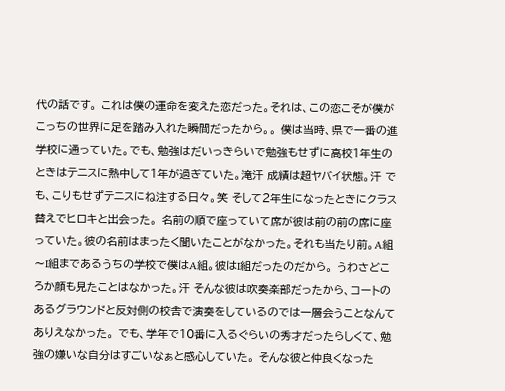代の話です。 これは僕の運命を変えた恋だった。それは、この恋こそが僕がこっちの世界に足を踏み入れた瞬間だったから。。 僕は当時、県で一番の進学校に通っていた。でも、勉強はだいっきらいで勉強もせずに高校1年生のときはテニスに熱中して1年が過ぎていた。滝汗 成績は超ヤバイ状態。汗 でも、こりもせずテニスにね注する日々。笑 そして2年生になったときにクラス替えでヒロキと出会った。 名前の順で座っていて席が彼は前の前の席に座っていた。彼の名前はまったく聞いたことがなかった。それも当たり前。A組〜I組まであるうちの学校で僕はA組。彼はI組だったのだから。 うわさどころか顔も見たことはなかった。汗 そんな彼は吹奏楽部だったから、コートのあるグラウンドと反対側の校舎で演奏をしているのでは一層会うことなんてありえなかった。 でも、学年で10番に入るぐらいの秀才だったらしくて、勉強の嫌いな自分はすごいなぁと感心していた。 そんな彼と仲良くなった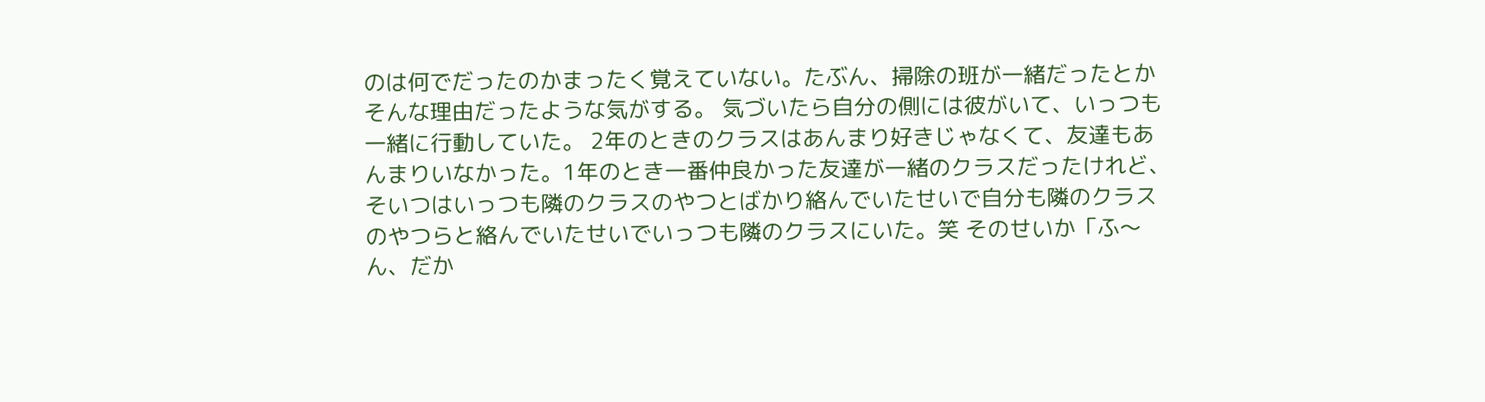のは何でだったのかまったく覚えていない。たぶん、掃除の班が一緒だったとかそんな理由だったような気がする。 気づいたら自分の側には彼がいて、いっつも一緒に行動していた。 2年のときのクラスはあんまり好きじゃなくて、友達もあんまりいなかった。1年のとき一番仲良かった友達が一緒のクラスだったけれど、そいつはいっつも隣のクラスのやつとばかり絡んでいたせいで自分も隣のクラスのやつらと絡んでいたせいでいっつも隣のクラスにいた。笑 そのせいか「ふ〜ん、だか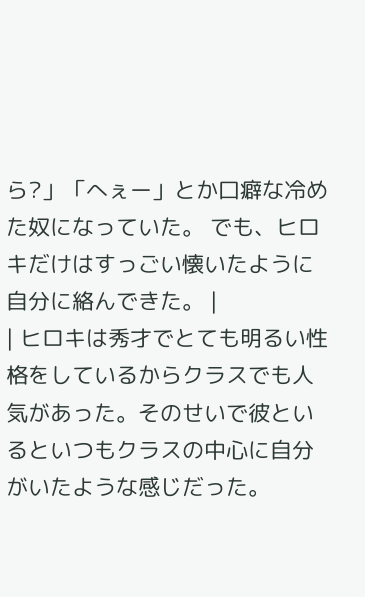ら?」「へぇー」とか口癖な冷めた奴になっていた。 でも、ヒロキだけはすっごい懐いたように自分に絡んできた。 |
| ヒロキは秀才でとても明るい性格をしているからクラスでも人気があった。そのせいで彼といるといつもクラスの中心に自分がいたような感じだった。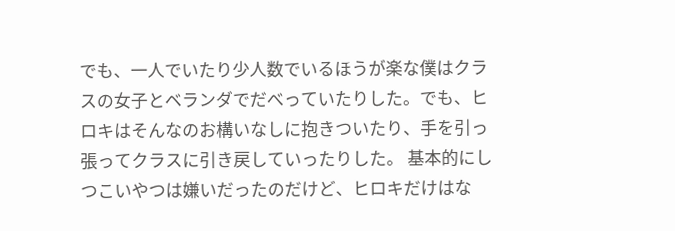でも、一人でいたり少人数でいるほうが楽な僕はクラスの女子とベランダでだべっていたりした。でも、ヒロキはそんなのお構いなしに抱きついたり、手を引っ張ってクラスに引き戻していったりした。 基本的にしつこいやつは嫌いだったのだけど、ヒロキだけはな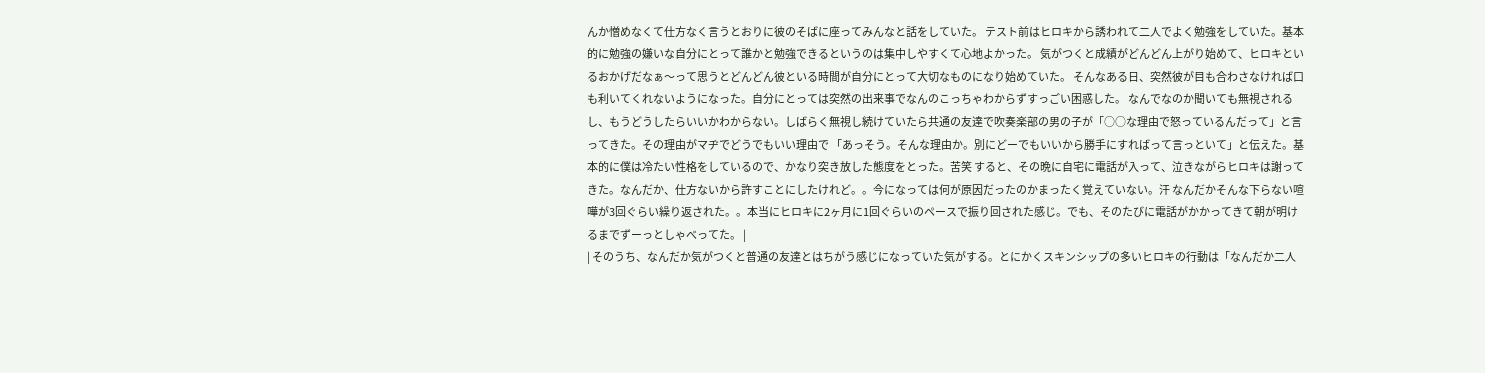んか憎めなくて仕方なく言うとおりに彼のそばに座ってみんなと話をしていた。 テスト前はヒロキから誘われて二人でよく勉強をしていた。基本的に勉強の嫌いな自分にとって誰かと勉強できるというのは集中しやすくて心地よかった。 気がつくと成績がどんどん上がり始めて、ヒロキといるおかげだなぁ〜って思うとどんどん彼といる時間が自分にとって大切なものになり始めていた。 そんなある日、突然彼が目も合わさなければ口も利いてくれないようになった。自分にとっては突然の出来事でなんのこっちゃわからずすっごい困惑した。 なんでなのか聞いても無視されるし、もうどうしたらいいかわからない。しばらく無視し続けていたら共通の友達で吹奏楽部の男の子が「○○な理由で怒っているんだって」と言ってきた。その理由がマヂでどうでもいい理由で 「あっそう。そんな理由か。別にどーでもいいから勝手にすればって言っといて」と伝えた。基本的に僕は冷たい性格をしているので、かなり突き放した態度をとった。苦笑 すると、その晩に自宅に電話が入って、泣きながらヒロキは謝ってきた。なんだか、仕方ないから許すことにしたけれど。。今になっては何が原因だったのかまったく覚えていない。汗 なんだかそんな下らない喧嘩が3回ぐらい繰り返された。。本当にヒロキに2ヶ月に1回ぐらいのペースで振り回された感じ。でも、そのたびに電話がかかってきて朝が明けるまでずーっとしゃべってた。 |
| そのうち、なんだか気がつくと普通の友達とはちがう感じになっていた気がする。とにかくスキンシップの多いヒロキの行動は「なんだか二人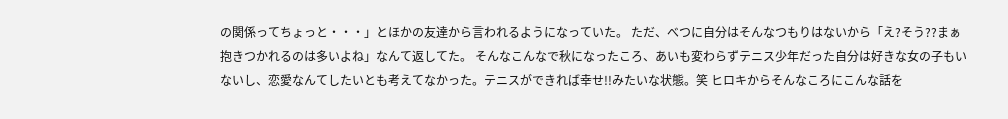の関係ってちょっと・・・」とほかの友達から言われるようになっていた。 ただ、べつに自分はそんなつもりはないから「え?そう??まぁ抱きつかれるのは多いよね」なんて返してた。 そんなこんなで秋になったころ、あいも変わらずテニス少年だった自分は好きな女の子もいないし、恋愛なんてしたいとも考えてなかった。テニスができれば幸せ!!みたいな状態。笑 ヒロキからそんなころにこんな話を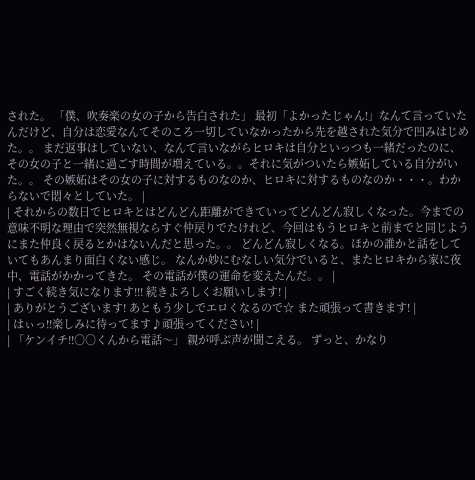された。 「僕、吹奏楽の女の子から告白された」 最初「よかったじゃん!」なんて言っていたんだけど、自分は恋愛なんてそのころ一切していなかったから先を越された気分で凹みはじめた。。 まだ返事はしていない、なんて言いながらヒロキは自分といっつも一緒だったのに、その女の子と一緒に過ごす時間が増えている。。それに気がついたら嫉妬している自分がいた。。 その嫉妬はその女の子に対するものなのか、ヒロキに対するものなのか・・・。わからないで悶々としていた。 |
| それからの数日でヒロキとはどんどん距離ができていってどんどん寂しくなった。今までの意味不明な理由で突然無視ならすぐ仲戻りでたけれど、今回はもうヒロキと前までと同じようにまた仲良く戻るとかはないんだと思った。。 どんどん寂しくなる。ほかの誰かと話をしていてもあんまり面白くない感じ。 なんか妙にむなしい気分でいると、またヒロキから家に夜中、電話がかかってきた。 その電話が僕の運命を変えたんだ。。 |
| すごく続き気になります!!! 続きよろしくお願いします! |
| ありがとうございます! あともう少しでエロくなるので☆ また頑張って書きます! |
| はぃっ!!楽しみに待ってます♪頑張ってください! |
| 「ケンイチ!!○○くんから電話〜」 親が呼ぶ声が聞こえる。 ずっと、かなり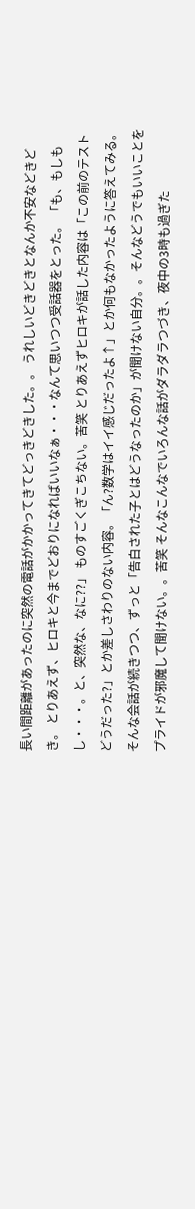長い間距離があったのに突然の電話がかかってきてどっきどきした。。 うれしいどきどきとなんか不安などきどき。 とりあえず、ヒロキと今までどおりになればいいなぁ・・・なんて思いつつ受話器をとった。 「も、もしもし・・・。と、突然な、なに??」 ものすごくぎこちない。苦笑 とりあえずヒロキが話した内容は「この前のテストどうだった?」とか差しさわりのない内容。「ん?数学はイイ感じだったよ↑」とか何もなかったように答えてみる。そんな会話が続きつつ、ずっと「告白された子とはどうなったのか」が聞けない自分。。そんなどうでもいいことをプライドが邪魔して聞けない。。苦笑 そんなこんなでいろんな話がダラダラつづき、夜中の3時も過ぎた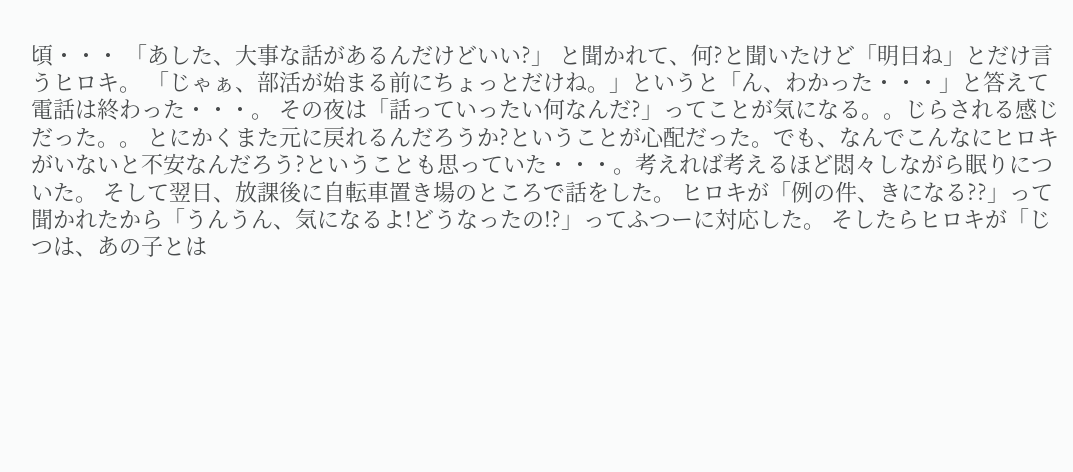頃・・・ 「あした、大事な話があるんだけどいい?」 と聞かれて、何?と聞いたけど「明日ね」とだけ言うヒロキ。 「じゃぁ、部活が始まる前にちょっとだけね。」というと「ん、わかった・・・」と答えて電話は終わった・・・。 その夜は「話っていったい何なんだ?」ってことが気になる。。じらされる感じだった。。 とにかくまた元に戻れるんだろうか?ということが心配だった。でも、なんでこんなにヒロキがいないと不安なんだろう?ということも思っていた・・・。考えれば考えるほど悶々しながら眠りについた。 そして翌日、放課後に自転車置き場のところで話をした。 ヒロキが「例の件、きになる??」って聞かれたから「うんうん、気になるよ!どうなったの!?」ってふつーに対応した。 そしたらヒロキが「じつは、あの子とは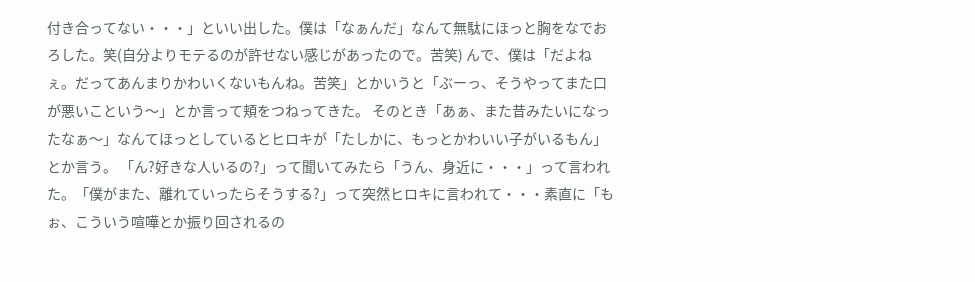付き合ってない・・・」といい出した。僕は「なぁんだ」なんて無駄にほっと胸をなでおろした。笑(自分よりモテるのが許せない感じがあったので。苦笑) んで、僕は「だよねぇ。だってあんまりかわいくないもんね。苦笑」とかいうと「ぶーっ、そうやってまた口が悪いこという〜」とか言って頬をつねってきた。 そのとき「あぁ、また昔みたいになったなぁ〜」なんてほっとしているとヒロキが「たしかに、もっとかわいい子がいるもん」とか言う。 「ん?好きな人いるの?」って聞いてみたら「うん、身近に・・・」って言われた。「僕がまた、離れていったらそうする?」って突然ヒロキに言われて・・・素直に「もぉ、こういう喧嘩とか振り回されるの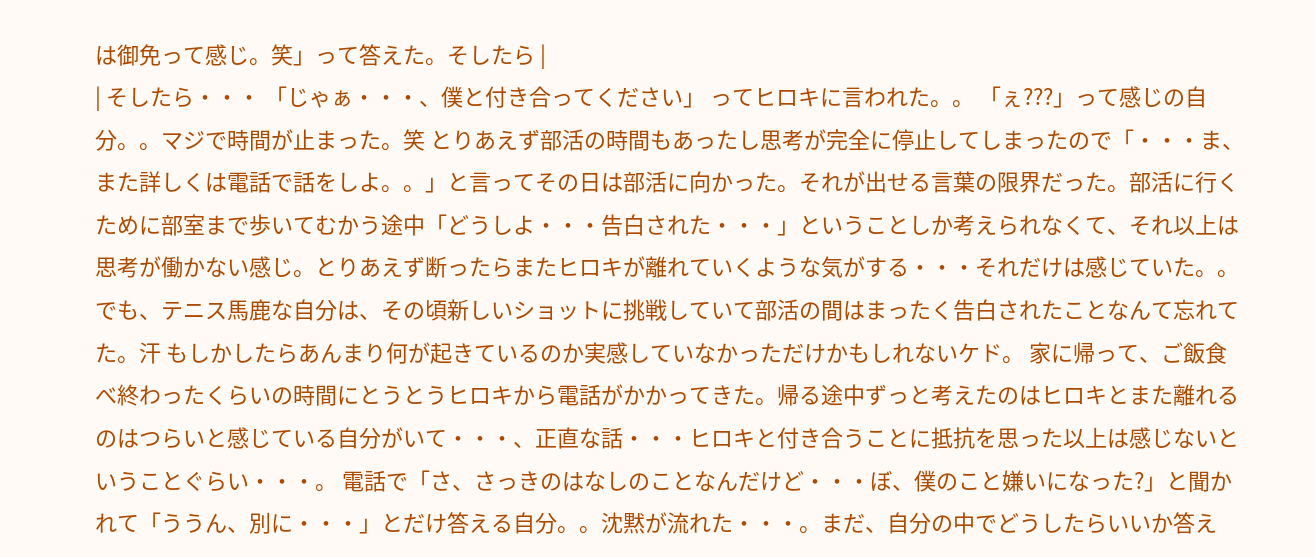は御免って感じ。笑」って答えた。そしたら |
| そしたら・・・ 「じゃぁ・・・、僕と付き合ってください」 ってヒロキに言われた。。 「ぇ???」って感じの自分。。マジで時間が止まった。笑 とりあえず部活の時間もあったし思考が完全に停止してしまったので「・・・ま、また詳しくは電話で話をしよ。。」と言ってその日は部活に向かった。それが出せる言葉の限界だった。部活に行くために部室まで歩いてむかう途中「どうしよ・・・告白された・・・」ということしか考えられなくて、それ以上は思考が働かない感じ。とりあえず断ったらまたヒロキが離れていくような気がする・・・それだけは感じていた。。 でも、テニス馬鹿な自分は、その頃新しいショットに挑戦していて部活の間はまったく告白されたことなんて忘れてた。汗 もしかしたらあんまり何が起きているのか実感していなかっただけかもしれないケド。 家に帰って、ご飯食べ終わったくらいの時間にとうとうヒロキから電話がかかってきた。帰る途中ずっと考えたのはヒロキとまた離れるのはつらいと感じている自分がいて・・・、正直な話・・・ヒロキと付き合うことに抵抗を思った以上は感じないということぐらい・・・。 電話で「さ、さっきのはなしのことなんだけど・・・ぼ、僕のこと嫌いになった?」と聞かれて「ううん、別に・・・」とだけ答える自分。。沈黙が流れた・・・。まだ、自分の中でどうしたらいいか答え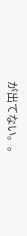が出てない。。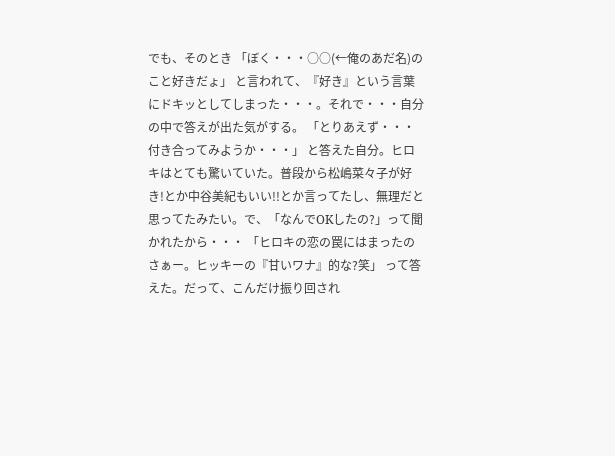でも、そのとき 「ぼく・・・○○(←俺のあだ名)のこと好きだょ」 と言われて、『好き』という言葉にドキッとしてしまった・・・。それで・・・自分の中で答えが出た気がする。 「とりあえず・・・付き合ってみようか・・・」 と答えた自分。ヒロキはとても驚いていた。普段から松嶋菜々子が好き!とか中谷美紀もいい!!とか言ってたし、無理だと思ってたみたい。で、「なんでOKしたの?」って聞かれたから・・・ 「ヒロキの恋の罠にはまったのさぁー。ヒッキーの『甘いワナ』的な?笑」 って答えた。だって、こんだけ振り回され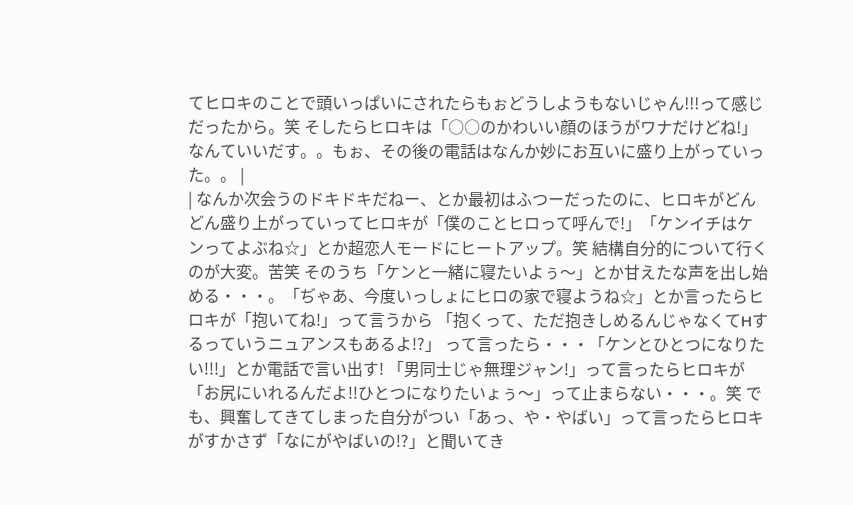てヒロキのことで頭いっぱいにされたらもぉどうしようもないじゃん!!!って感じだったから。笑 そしたらヒロキは「○○のかわいい顔のほうがワナだけどね!」なんていいだす。。もぉ、その後の電話はなんか妙にお互いに盛り上がっていった。。 |
| なんか次会うのドキドキだねー、とか最初はふつーだったのに、ヒロキがどんどん盛り上がっていってヒロキが「僕のことヒロって呼んで!」「ケンイチはケンってよぶね☆」とか超恋人モードにヒートアップ。笑 結構自分的について行くのが大変。苦笑 そのうち「ケンと一緒に寝たいよぅ〜」とか甘えたな声を出し始める・・・。「ぢゃあ、今度いっしょにヒロの家で寝ようね☆」とか言ったらヒロキが「抱いてね!」って言うから 「抱くって、ただ抱きしめるんじゃなくてHするっていうニュアンスもあるよ!?」 って言ったら・・・「ケンとひとつになりたい!!!」とか電話で言い出す! 「男同士じゃ無理ジャン!」って言ったらヒロキが「お尻にいれるんだよ!!ひとつになりたいょぅ〜」って止まらない・・・。笑 でも、興奮してきてしまった自分がつい「あっ、や・やばい」って言ったらヒロキがすかさず「なにがやばいの!?」と聞いてき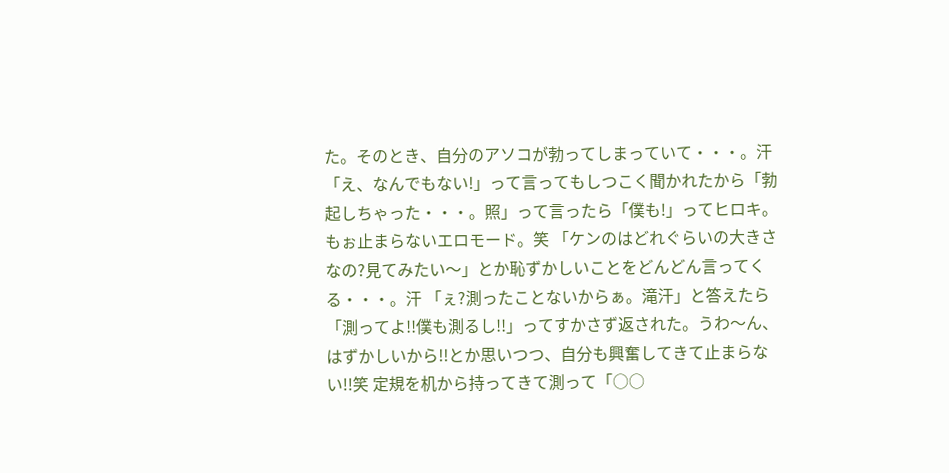た。そのとき、自分のアソコが勃ってしまっていて・・・。汗 「え、なんでもない!」って言ってもしつこく聞かれたから「勃起しちゃった・・・。照」って言ったら「僕も!」ってヒロキ。もぉ止まらないエロモード。笑 「ケンのはどれぐらいの大きさなの?見てみたい〜」とか恥ずかしいことをどんどん言ってくる・・・。汗 「ぇ?測ったことないからぁ。滝汗」と答えたら「測ってよ!!僕も測るし!!」ってすかさず返された。うわ〜ん、はずかしいから!!とか思いつつ、自分も興奮してきて止まらない!!笑 定規を机から持ってきて測って「○○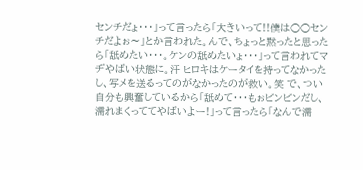センチだょ・・・」って言ったら「大きいって!!僕は○○センチだよぉ〜」とか言われた。んで、ちょっと黙ったと思ったら「舐めたい・・・。ケンの舐めたいょ・・・」って言われてマヂやばい状態に。汗 ヒロキはケータイを持ってなかったし、写メを送るってのがなかったのが救い。笑 で、つい自分も興奮しているから「舐めて・・・もぉビンビンだし、濡れまくっててやばいよー!」って言ったら「なんで濡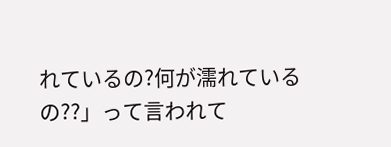れているの?何が濡れているの??」って言われて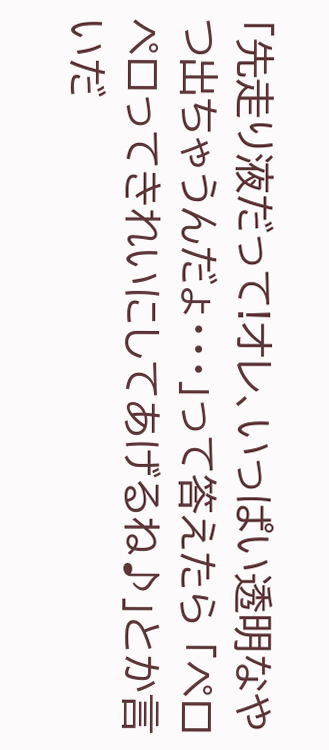「先走り液だって!オレ、いっぱい透明なやつ出ちゃうんだょ・・・」って答えたら 「ペロペロってきれいにしてあげるね♪」とか言いだ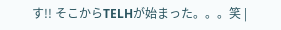す!! そこからTELHが始まった。。。笑 |